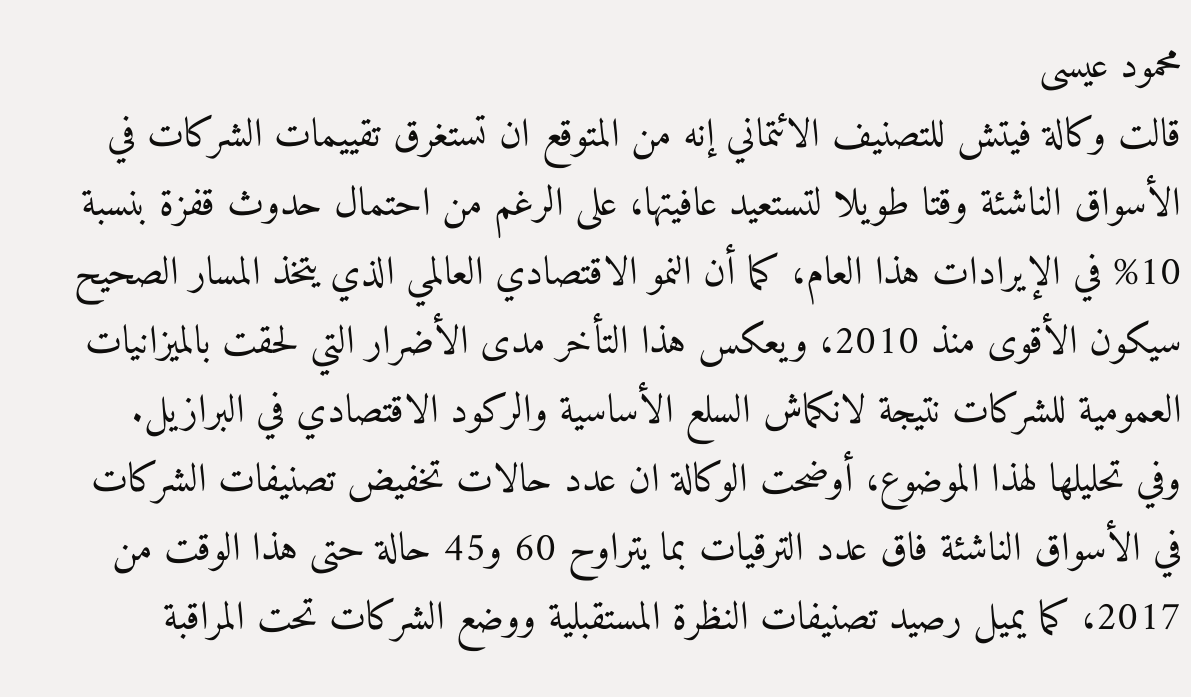محمود عيسى
قالت وكالة فيتش للتصنيف الائتماني إنه من المتوقع ان تستغرق تقييمات الشركات في الأسواق الناشئة وقتا طويلا لتستعيد عافيتها، على الرغم من احتمال حدوث قفزة بنسبة 10% في الإيرادات هذا العام، كما أن النمو الاقتصادي العالمي الذي يتخذ المسار الصحيح سيكون الأقوى منذ 2010، ويعكس هذا التأخر مدى الأضرار التي لحقت بالميزانيات العمومية للشركات نتيجة لانكماش السلع الأساسية والركود الاقتصادي في البرازيل.
وفي تحليلها لهذا الموضوع، أوضحت الوكالة ان عدد حالات تخفيض تصنيفات الشركات في الأسواق الناشئة فاق عدد الترقيات بما يتراوح 60 و45 حالة حتى هذا الوقت من 2017، كما يميل رصيد تصنيفات النظرة المستقبلية ووضع الشركات تحت المراقبة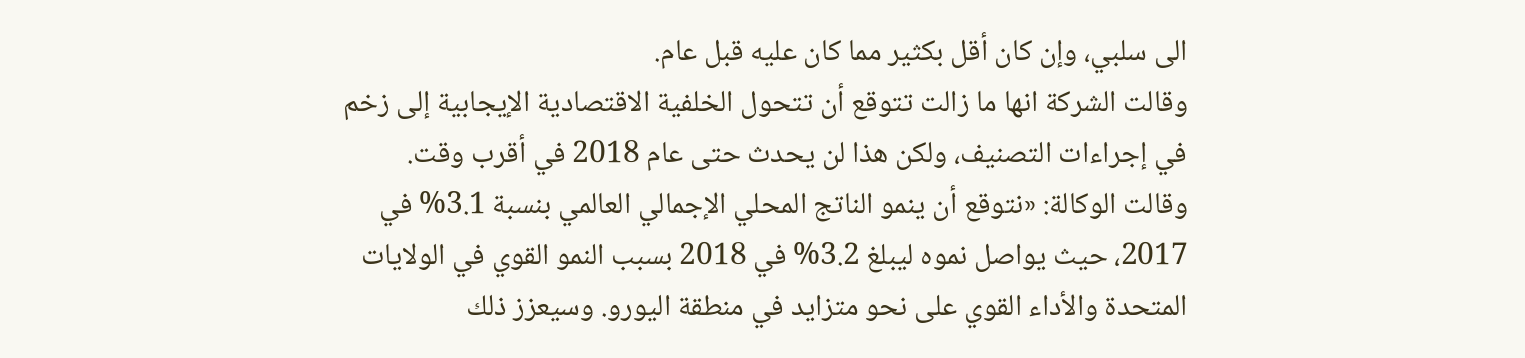الى سلبي، وإن كان أقل بكثير مما كان عليه قبل عام.
وقالت الشركة انها ما زالت تتوقع أن تتحول الخلفية الاقتصادية الإيجابية إلى زخم في إجراءات التصنيف، ولكن هذا لن يحدث حتى عام 2018 في أقرب وقت.
وقالت الوكالة: «نتوقع أن ينمو الناتج المحلي الإجمالي العالمي بنسبة 3.1% في 2017، حيث يواصل نموه ليبلغ 3.2% في 2018 بسبب النمو القوي في الولايات المتحدة والأداء القوي على نحو متزايد في منطقة اليورو. وسيعزز ذلك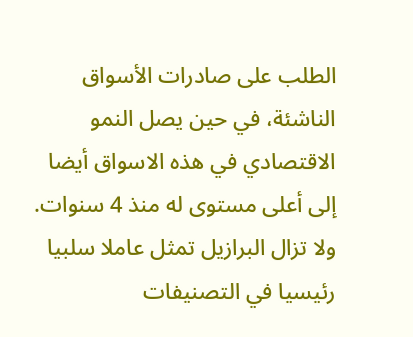الطلب على صادرات الأسواق الناشئة، في حين يصل النمو الاقتصادي في هذه الاسواق أيضا إلى أعلى مستوى له منذ 4 سنوات.
ولا تزال البرازيل تمثل عاملا سلبيا رئيسيا في التصنيفات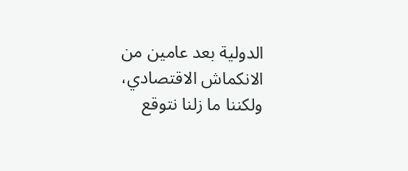الدولية بعد عامين من الانكماش الاقتصادي، ولكننا ما زلنا نتوقع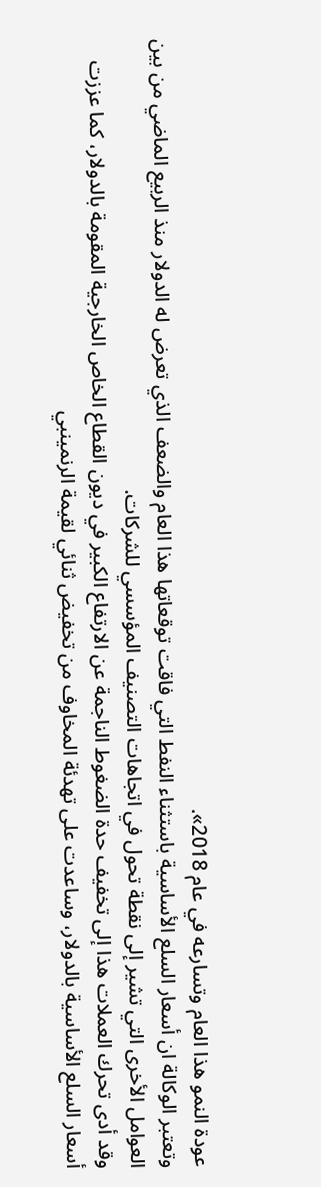عودة النمو هذا العام وتسارعه في عام 2018».
وتعتبر الوكالة ان أسعار السلع الأساسية باستثناء النفط التي فاقت توقعاتها هذا العام والضعف الذي تعرض له الدولار منذ الربيع الماضي من بين العوامل الأخرى التي تشير إلى نقطة تحول في اتجاهات التصنيف المؤسسي للشركات.
وقد أدى تحرك العملات هذا إلى تخفيف حدة الضغوط الناجمة عن الارتفاع الكبير في ديون القطاع الخاص الخارجية المقومة بالدولار، كما عززت أسعار السلع الأساسية بالدولار، وساعدت على تهدئة المخاوف من تخفيض ثنائي لقيمة الرنمينبي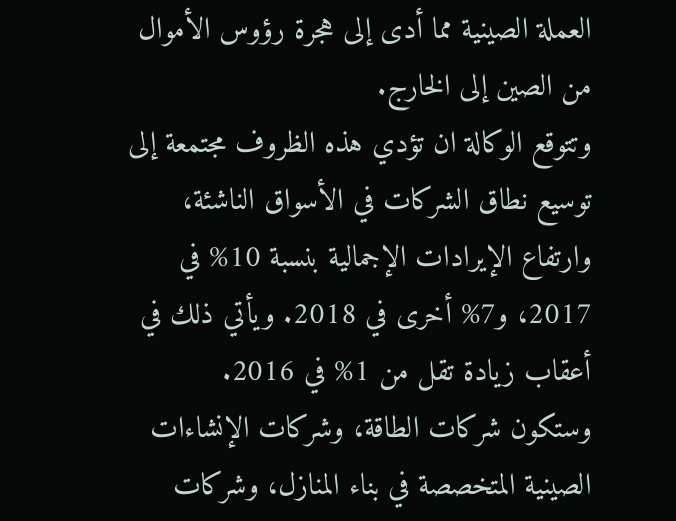العملة الصينية مما أدى إلى هجرة رؤوس الأموال من الصين إلى الخارج.
وتتوقع الوكالة ان تؤدي هذه الظروف مجتمعة إلى توسيع نطاق الشركات في الأسواق الناشئة، وارتفاع الإيرادات الإجمالية بنسبة 10% في 2017، و7% أخرى في 2018. ويأتي ذلك في أعقاب زيادة تقل من 1% في 2016.
وستكون شركات الطاقة، وشركات الإنشاءات الصينية المتخصصة في بناء المنازل، وشركات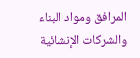المرافق ومواد البناء والشركات الإنشائية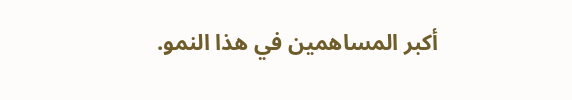أكبر المساهمين في هذا النمو.